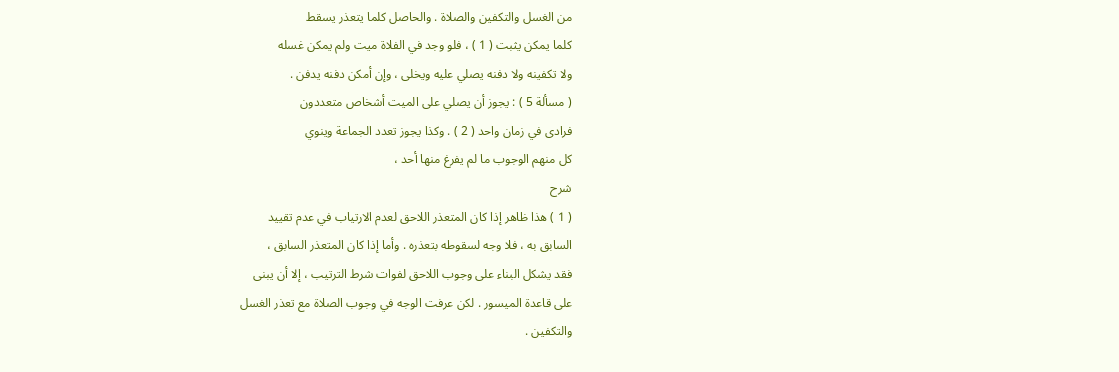من الغسل والتكفين والصلاة . والحاصل كلما يتعذر يسقط
كلما يمكن يثبت ( 1 ) ، فلو وجد في الفلاة ميت ولم يمكن غسله
ولا تكفينه ولا دفنه يصلي عليه ويخلى ، وإن أمكن دفنه يدفن .
( مسألة 5 ) : يجوز أن يصلي على الميت أشخاص متعددون
فرادى في زمان واحد ( 2 ) . وكذا يجوز تعدد الجماعة وينوي
كل منهم الوجوب ما لم يفرغ منها أحد ،
شرح
( 1 ) هذا ظاهر إذا كان المتعذر اللاحق لعدم الارتياب في عدم تقييد
السابق به ، فلا وجه لسقوطه بتعذره . وأما إذا كان المتعذر السابق ،
فقد يشكل البناء على وجوب اللاحق لفوات شرط الترتيب ، إلا أن يبنى
على قاعدة الميسور . لكن عرفت الوجه في وجوب الصلاة مع تعذر الغسل
والتكفين .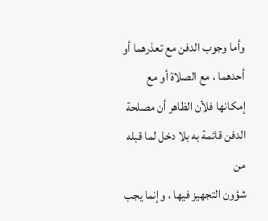وأما وجوب الدفن مع تعذرهما أو أحدهما ، مع الصلاة أو مع
إمكانها فلأن الظاهر أن مصلحة الدفن قائمة به بلا دخل لما قبله من
شؤون التجهيز فيها ، وإنما يجب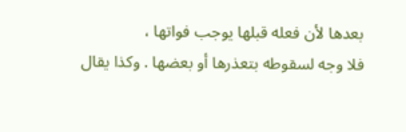بعدها لأن فعله قبلها يوجب فواتها ،
فلا وجه لسقوطه بتعذرها أو بعضها . وكذا يقال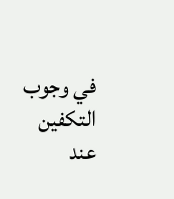في وجوب التكفين عند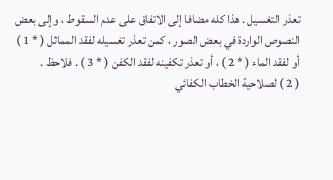تعذر التغسيل . هذا كله مضافا إلى الاتفاق على عدم السقوط ، وإلى بعض
النصوص الواردة في بعض الصور ، كمن تعذر تغسيله لفقد المماثل ( * 1 )
أو لفقد الماء ( * 2 ) ، أو تعذر تكفينه لفقد الكفن ( * 3 ) . فلاحظ .
( 2 ) لصلاحية الخطاب الكفائي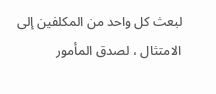لبعث كل واحد من المكلفين إلى
الامتثال ، لصدق المأمور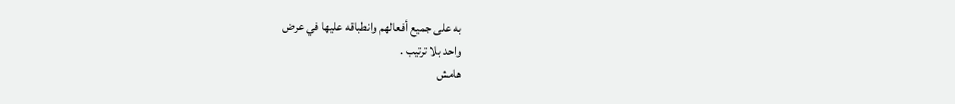به على جميع أفعالهم وانطباقه عليها في عرض
واحد بلا ترتيب .
هامش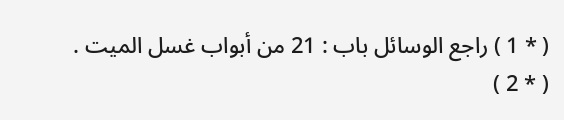( * 1 ) راجع الوسائل باب : 21 من أبواب غسل الميت .
( * 2 )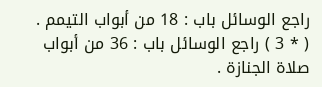راجع الوسائل باب : 18 من أبواب التيمم .
( * 3 ) راجع الوسائل باب : 36 من أبواب صلاة الجنازة .